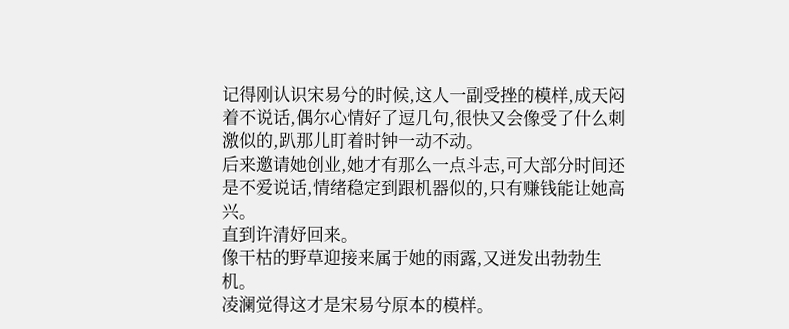记得刚认识宋易兮的时候,这人一副受挫的模样,成天闷着不说话,偶尔心情好了逗几句,很快又会像受了什么刺激似的,趴那儿盯着时钟一动不动。
后来邀请她创业,她才有那么一点斗志,可大部分时间还是不爱说话,情绪稳定到跟机器似的,只有赚钱能让她高兴。
直到许清妤回来。
像干枯的野草迎接来属于她的雨露,又迸发出勃勃生机。
凌澜觉得这才是宋易兮原本的模样。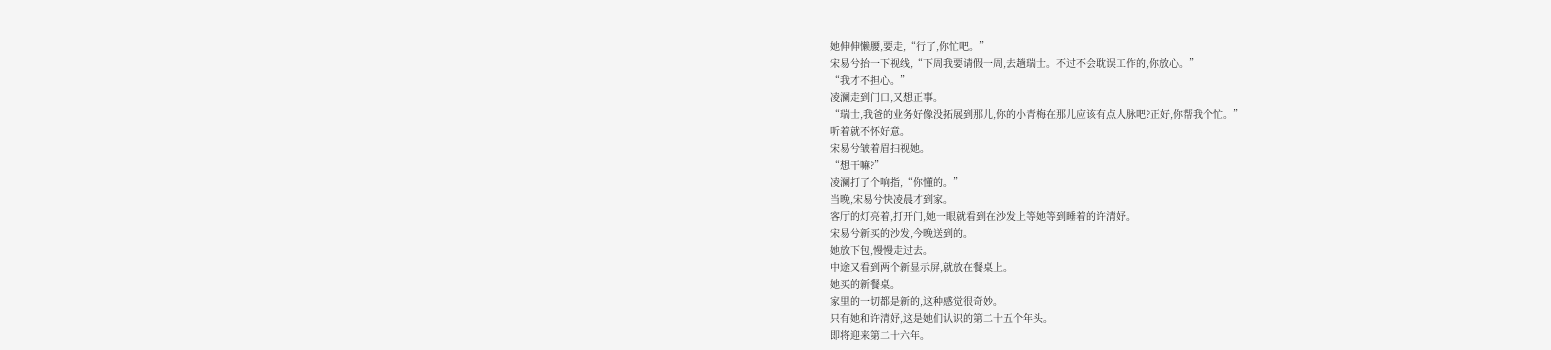她伸伸懒腰,要走,“行了,你忙吧。”
宋易兮抬一下视线,“下周我要请假一周,去趟瑞士。不过不会耽误工作的,你放心。”
“我才不担心。”
凌澜走到门口,又想正事。
“瑞士,我爸的业务好像没拓展到那儿,你的小青梅在那儿应该有点人脉吧?正好,你帮我个忙。”
听着就不怀好意。
宋易兮皱着眉扫视她。
“想干嘛?”
凌澜打了个响指,“你懂的。”
当晚,宋易兮快凌晨才到家。
客厅的灯亮着,打开门,她一眼就看到在沙发上等她等到睡着的许清妤。
宋易兮新买的沙发,今晚送到的。
她放下包,慢慢走过去。
中途又看到两个新显示屏,就放在餐桌上。
她买的新餐桌。
家里的一切都是新的,这种感觉很奇妙。
只有她和许清妤,这是她们认识的第二十五个年头。
即将迎来第二十六年。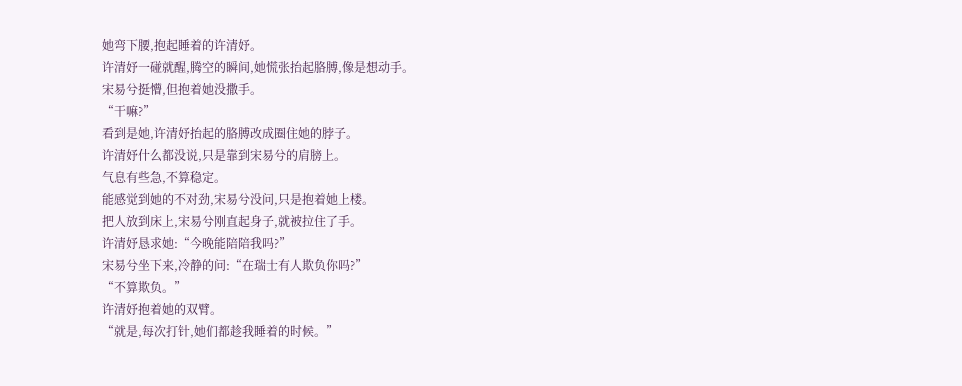她弯下腰,抱起睡着的许清妤。
许清妤一碰就醒,腾空的瞬间,她慌张抬起胳膊,像是想动手。
宋易兮挺懵,但抱着她没撒手。
“干嘛?”
看到是她,许清妤抬起的胳膊改成圈住她的脖子。
许清妤什么都没说,只是靠到宋易兮的肩膀上。
气息有些急,不算稳定。
能感觉到她的不对劲,宋易兮没问,只是抱着她上楼。
把人放到床上,宋易兮刚直起身子,就被拉住了手。
许清妤恳求她:“今晚能陪陪我吗?”
宋易兮坐下来,冷静的问:“在瑞士有人欺负你吗?”
“不算欺负。”
许清妤抱着她的双臂。
“就是,每次打针,她们都趁我睡着的时候。”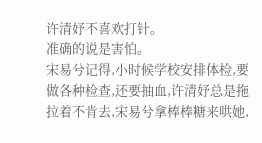许清妤不喜欢打针。
准确的说是害怕。
宋易兮记得,小时候学校安排体检,要做各种检查,还要抽血,许清妤总是拖拉着不肯去,宋易兮拿棒棒糖来哄她,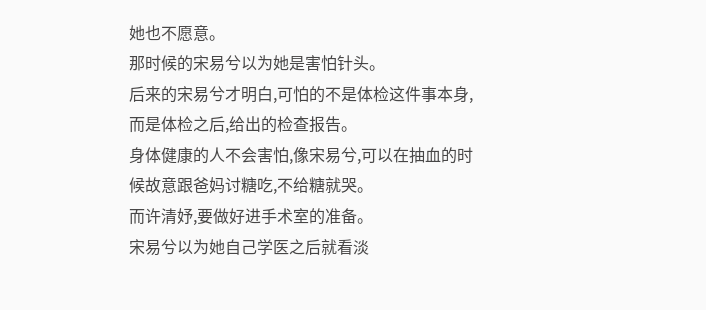她也不愿意。
那时候的宋易兮以为她是害怕针头。
后来的宋易兮才明白,可怕的不是体检这件事本身,而是体检之后,给出的检查报告。
身体健康的人不会害怕,像宋易兮,可以在抽血的时候故意跟爸妈讨糖吃,不给糖就哭。
而许清妤,要做好进手术室的准备。
宋易兮以为她自己学医之后就看淡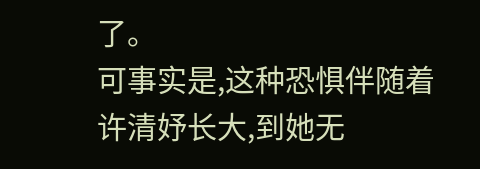了。
可事实是,这种恐惧伴随着许清妤长大,到她无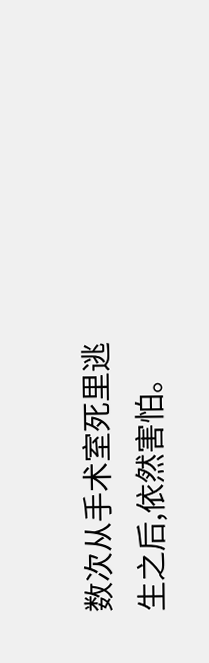数次从手术室死里逃生之后,依然害怕。